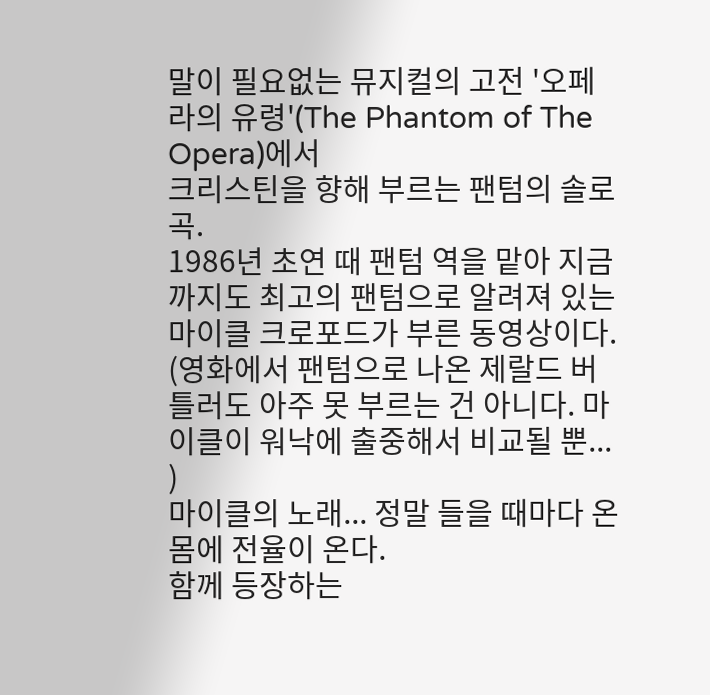말이 필요없는 뮤지컬의 고전 '오페라의 유령'(The Phantom of The Opera)에서
크리스틴을 향해 부르는 팬텀의 솔로곡.
1986년 초연 때 팬텀 역을 맡아 지금까지도 최고의 팬텀으로 알려져 있는
마이클 크로포드가 부른 동영상이다.
(영화에서 팬텀으로 나온 제랄드 버틀러도 아주 못 부르는 건 아니다. 마이클이 워낙에 출중해서 비교될 뿐... )
마이클의 노래... 정말 들을 때마다 온몸에 전율이 온다.
함께 등장하는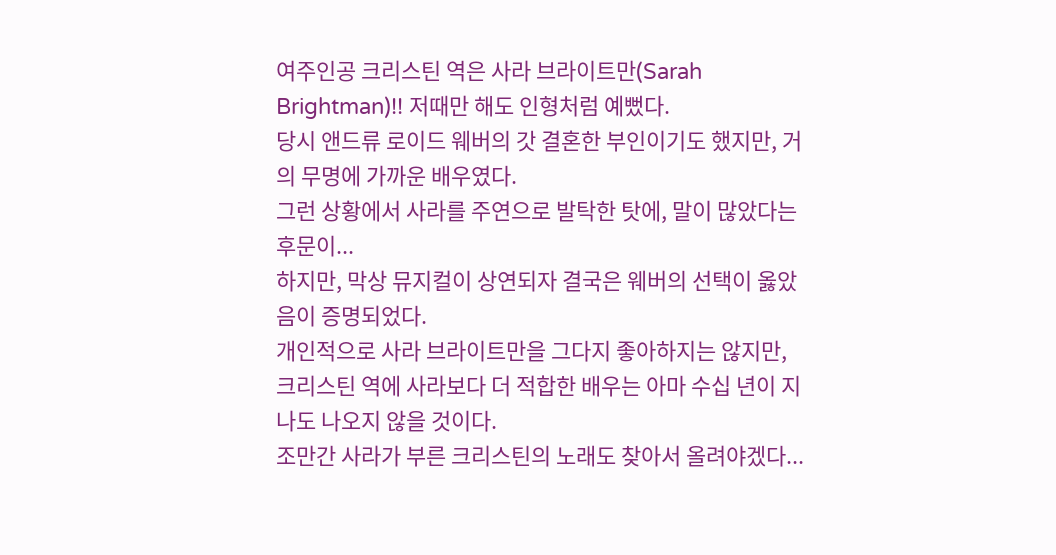여주인공 크리스틴 역은 사라 브라이트만(Sarah Brightman)!! 저때만 해도 인형처럼 예뻤다.
당시 앤드류 로이드 웨버의 갓 결혼한 부인이기도 했지만, 거의 무명에 가까운 배우였다.
그런 상황에서 사라를 주연으로 발탁한 탓에, 말이 많았다는 후문이...
하지만, 막상 뮤지컬이 상연되자 결국은 웨버의 선택이 옳았음이 증명되었다.
개인적으로 사라 브라이트만을 그다지 좋아하지는 않지만,
크리스틴 역에 사라보다 더 적합한 배우는 아마 수십 년이 지나도 나오지 않을 것이다.
조만간 사라가 부른 크리스틴의 노래도 찾아서 올려야겠다...